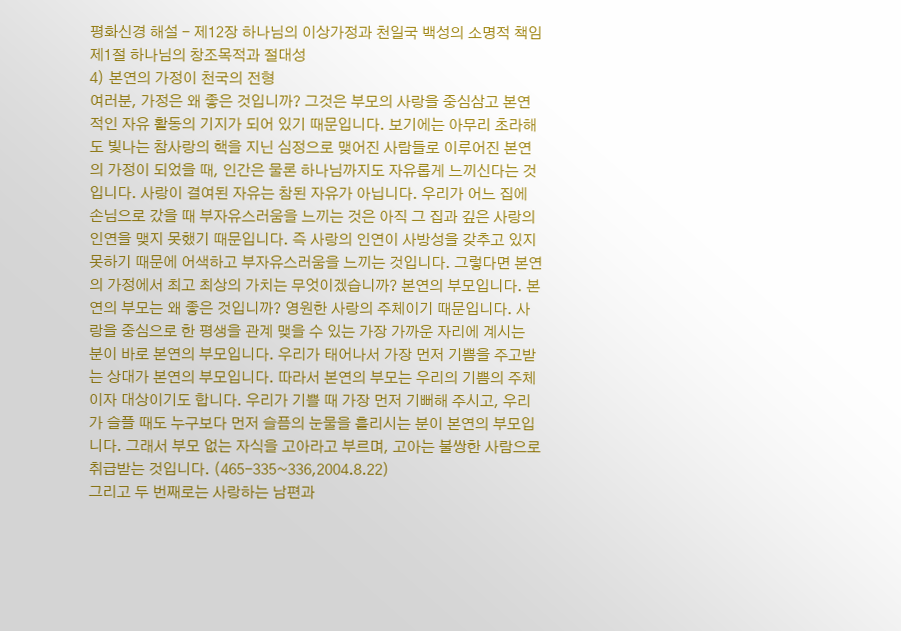평화신경 해설 - 제12장 하나님의 이상가정과 천일국 백성의 소명적 책임
제1절 하나님의 창조목적과 절대성
4) 본연의 가정이 천국의 전형
여러분, 가정은 왜 좋은 것입니까? 그것은 부모의 사랑을 중심삼고 본연적인 자유 활동의 기지가 되어 있기 때문입니다. 보기에는 아무리 초라해도 빛나는 참사랑의 핵을 지닌 심정으로 맺어진 사람들로 이루어진 본연의 가정이 되었을 때, 인간은 물론 하나님까지도 자유롭게 느끼신다는 것입니다. 사랑이 결여된 자유는 참된 자유가 아닙니다. 우리가 어느 집에 손님으로 갔을 때 부자유스러움을 느끼는 것은 아직 그 집과 깊은 사랑의 인연을 맺지 못했기 때문입니다. 즉 사랑의 인연이 사방성을 갖추고 있지 못하기 때문에 어색하고 부자유스러움을 느끼는 것입니다. 그렇다면 본연의 가정에서 최고 최상의 가치는 무엇이겠습니까? 본연의 부모입니다. 본연의 부모는 왜 좋은 것입니까? 영원한 사랑의 주체이기 때문입니다. 사랑을 중심으로 한 평생을 관계 맺을 수 있는 가장 가까운 자리에 계시는 분이 바로 본연의 부모입니다. 우리가 태어나서 가장 먼저 기쁨을 주고받는 상대가 본연의 부모입니다. 따라서 본연의 부모는 우리의 기쁨의 주체이자 대상이기도 합니다. 우리가 기쁠 때 가장 먼저 기뻐해 주시고, 우리가 슬플 때도 누구보다 먼저 슬픔의 눈물을 흘리시는 분이 본연의 부모입니다. 그래서 부모 없는 자식을 고아라고 부르며, 고아는 불쌍한 사람으로 취급받는 것입니다. (465-335~336,2004.8.22)
그리고 두 번째로는 사랑하는 남편과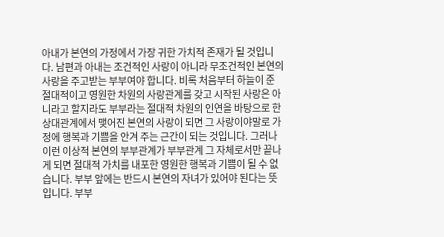아내가 본연의 가정에서 가장 귀한 가치적 존재가 될 것입니다. 남편과 아내는 조건적인 사랑이 아니라 무조건적인 본연의 사랑을 주고받는 부부여야 합니다. 비록 처음부터 하늘이 준 절대적이고 영원한 차원의 사랑관계를 갖고 시작된 사랑은 아니라고 할지라도 부부라는 절대적 차원의 인연을 바탕으로 한 상대관계에서 맺어진 본연의 사랑이 되면 그 사랑이야말로 가정에 행복과 기쁨을 안겨 주는 근간이 되는 것입니다. 그러나 이런 이상적 본연의 부부관계가 부부관계 그 자체로서만 끝나게 되면 절대적 가치를 내포한 영원한 행복과 기쁨이 될 수 없습니다. 부부 앞에는 반드시 본연의 자녀가 있어야 된다는 뜻입니다. 부부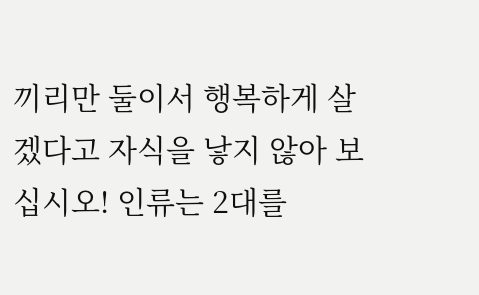끼리만 둘이서 행복하게 살겠다고 자식을 낳지 않아 보십시오! 인류는 2대를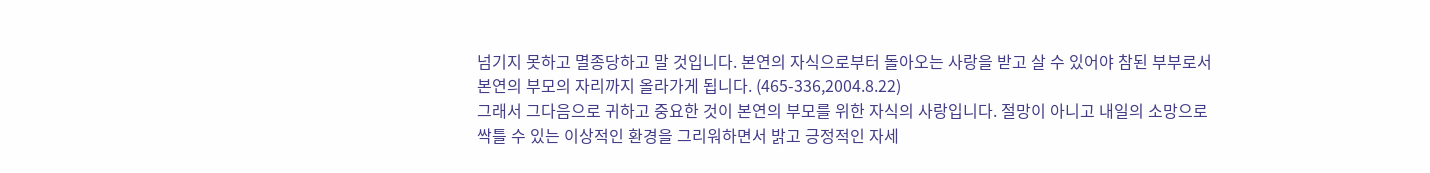넘기지 못하고 멸종당하고 말 것입니다. 본연의 자식으로부터 돌아오는 사랑을 받고 살 수 있어야 참된 부부로서 본연의 부모의 자리까지 올라가게 됩니다. (465-336,2004.8.22)
그래서 그다음으로 귀하고 중요한 것이 본연의 부모를 위한 자식의 사랑입니다. 절망이 아니고 내일의 소망으로 싹틀 수 있는 이상적인 환경을 그리워하면서 밝고 긍정적인 자세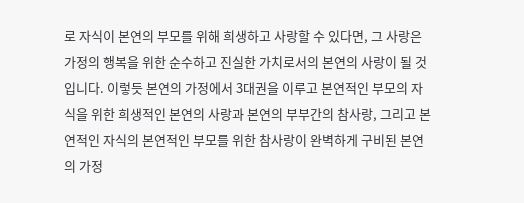로 자식이 본연의 부모를 위해 희생하고 사랑할 수 있다면, 그 사랑은 가정의 행복을 위한 순수하고 진실한 가치로서의 본연의 사랑이 될 것입니다. 이렇듯 본연의 가정에서 3대권을 이루고 본연적인 부모의 자식을 위한 희생적인 본연의 사랑과 본연의 부부간의 참사랑, 그리고 본연적인 자식의 본연적인 부모를 위한 참사랑이 완벽하게 구비된 본연의 가정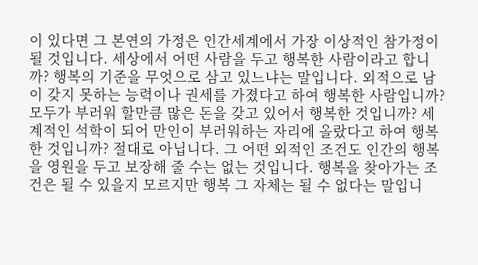이 있다면 그 본연의 가정은 인간세계에서 가장 이상적인 참가정이 될 것입니다. 세상에서 어떤 사람을 두고 행복한 사람이라고 합니까? 행복의 기준을 무엇으로 삼고 있느냐는 말입니다. 외적으로 남이 갖지 못하는 능력이나 권세를 가졌다고 하여 행복한 사람입니까? 모두가 부러워 할만큼 많은 돈을 갖고 있어서 행복한 것입니까? 세계적인 석학이 되어 만인이 부러워하는 자리에 올랐다고 하여 행복한 것입니까? 절대로 아닙니다. 그 어떤 외적인 조건도 인간의 행복을 영원을 두고 보장해 줄 수는 없는 것입니다. 행복을 찾아가는 조건은 될 수 있을지 모르지만 행복 그 자체는 될 수 없다는 말입니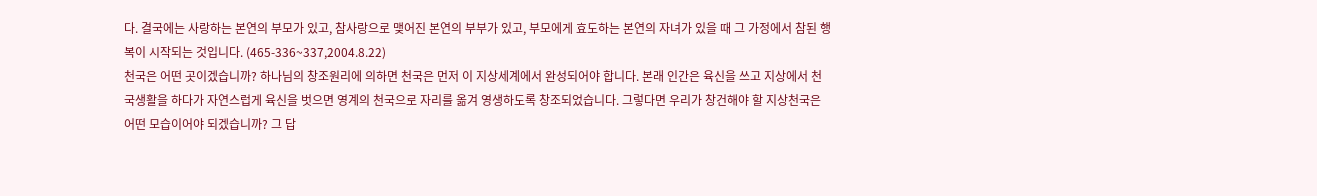다. 결국에는 사랑하는 본연의 부모가 있고, 참사랑으로 맺어진 본연의 부부가 있고, 부모에게 효도하는 본연의 자녀가 있을 때 그 가정에서 참된 행복이 시작되는 것입니다. (465-336~337,2004.8.22)
천국은 어떤 곳이겠습니까? 하나님의 창조원리에 의하면 천국은 먼저 이 지상세계에서 완성되어야 합니다. 본래 인간은 육신을 쓰고 지상에서 천국생활을 하다가 자연스럽게 육신을 벗으면 영계의 천국으로 자리를 옮겨 영생하도록 창조되었습니다. 그렇다면 우리가 창건해야 할 지상천국은 어떤 모습이어야 되겠습니까? 그 답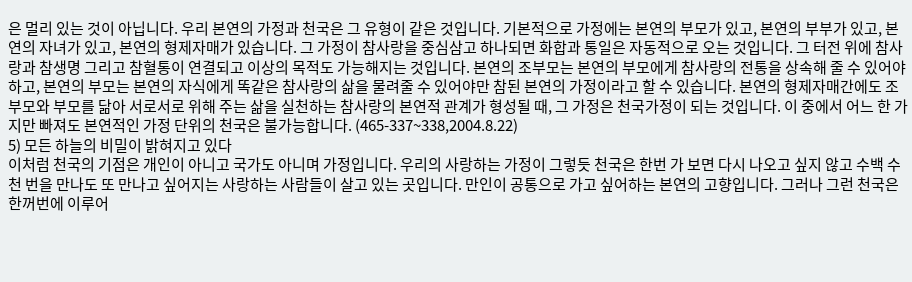은 멀리 있는 것이 아닙니다. 우리 본연의 가정과 천국은 그 유형이 같은 것입니다. 기본적으로 가정에는 본연의 부모가 있고, 본연의 부부가 있고, 본연의 자녀가 있고, 본연의 형제자매가 있습니다. 그 가정이 참사랑을 중심삼고 하나되면 화합과 통일은 자동적으로 오는 것입니다. 그 터전 위에 참사랑과 참생명 그리고 참혈통이 연결되고 이상의 목적도 가능해지는 것입니다. 본연의 조부모는 본연의 부모에게 참사랑의 전통을 상속해 줄 수 있어야 하고, 본연의 부모는 본연의 자식에게 똑같은 참사랑의 삶을 물려줄 수 있어야만 참된 본연의 가정이라고 할 수 있습니다. 본연의 형제자매간에도 조부모와 부모를 닮아 서로서로 위해 주는 삶을 실천하는 참사랑의 본연적 관계가 형성될 때, 그 가정은 천국가정이 되는 것입니다. 이 중에서 어느 한 가지만 빠져도 본연적인 가정 단위의 천국은 불가능합니다. (465-337~338,2004.8.22)
5) 모든 하늘의 비밀이 밝혀지고 있다
이처럼 천국의 기점은 개인이 아니고 국가도 아니며 가정입니다. 우리의 사랑하는 가정이 그렇듯 천국은 한번 가 보면 다시 나오고 싶지 않고 수백 수천 번을 만나도 또 만나고 싶어지는 사랑하는 사람들이 살고 있는 곳입니다. 만인이 공통으로 가고 싶어하는 본연의 고향입니다. 그러나 그런 천국은 한꺼번에 이루어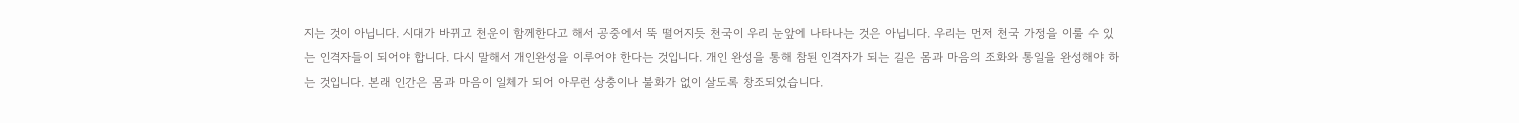지는 것이 아닙니다. 시대가 바뀌고 천운이 함께한다고 해서 공중에서 뚝 떨어지듯 천국이 우리 눈앞에 나타나는 것은 아닙니다. 우리는 먼저 천국 가정을 이룰 수 있는 인격자들이 되어야 합니다. 다시 말해서 개인완성을 이루어야 한다는 것입니다. 개인 완성을 통해 참된 인격자가 되는 길은 몸과 마음의 조화와 통일을 완성해야 하는 것입니다. 본래 인간은 몸과 마음이 일체가 되어 아무런 상충이나 불화가 없이 살도록 창조되었습니다.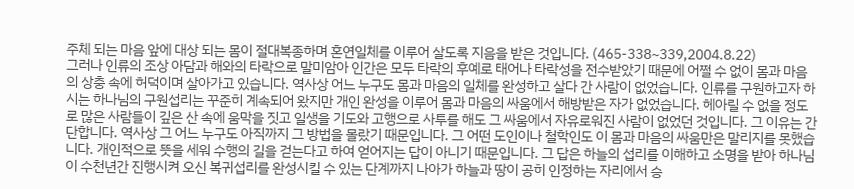주체 되는 마음 앞에 대상 되는 몸이 절대복종하며 혼연일체를 이루어 살도록 지음을 받은 것입니다. (465-338~339,2004.8.22)
그러나 인류의 조상 아담과 해와의 타락으로 말미암아 인간은 모두 타락의 후예로 태어나 타락성을 전수받았기 때문에 어쩔 수 없이 몸과 마음의 상충 속에 허덕이며 살아가고 있습니다. 역사상 어느 누구도 몸과 마음의 일체를 완성하고 살다 간 사람이 없었습니다. 인류를 구원하고자 하시는 하나님의 구원섭리는 꾸준히 계속되어 왔지만 개인 완성을 이루어 몸과 마음의 싸움에서 해방받은 자가 없었습니다. 헤아릴 수 없을 정도로 많은 사람들이 깊은 산 속에 움막을 짓고 일생을 기도와 고행으로 사투를 해도 그 싸움에서 자유로워진 사람이 없었던 것입니다. 그 이유는 간단합니다. 역사상 그 어느 누구도 아직까지 그 방법을 몰랐기 때문입니다. 그 어떤 도인이나 철학인도 이 몸과 마음의 싸움만은 말리지를 못했습니다. 개인적으로 뜻을 세워 수행의 길을 걷는다고 하여 얻어지는 답이 아니기 때문입니다. 그 답은 하늘의 섭리를 이해하고 소명을 받아 하나님이 수천년간 진행시켜 오신 복귀섭리를 완성시킬 수 있는 단계까지 나아가 하늘과 땅이 공히 인정하는 자리에서 승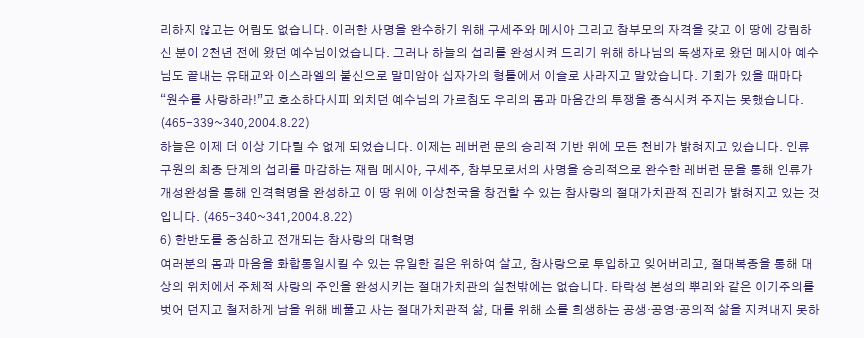리하지 않고는 어림도 없습니다. 이러한 사명을 완수하기 위해 구세주와 메시아 그리고 참부모의 자격을 갖고 이 땅에 강림하신 분이 2천년 전에 왔던 예수님이었습니다. 그러나 하늘의 섭리를 완성시켜 드리기 위해 하나님의 독생자로 왔던 메시아 예수님도 끝내는 유태교와 이스라엘의 불신으로 말미암아 십자가의 형틀에서 이슬로 사라지고 말았습니다. 기회가 있을 때마다 “원수를 사랑하라!”고 호소하다시피 외치던 예수님의 가르침도 우리의 몸과 마음간의 투쟁을 종식시켜 주지는 못했습니다. (465-339~340,2004.8.22)
하늘은 이제 더 이상 기다릴 수 없게 되었습니다. 이제는 레버런 문의 승리적 기반 위에 모든 천비가 밝혀지고 있습니다. 인류 구원의 최종 단계의 섭리를 마감하는 재림 메시아, 구세주, 참부모로서의 사명을 승리적으로 완수한 레버런 문을 통해 인류가 개성완성을 통해 인격혁명을 완성하고 이 땅 위에 이상천국을 창건할 수 있는 참사랑의 절대가치관적 진리가 밝혀지고 있는 것입니다. (465-340~341,2004.8.22)
6) 한반도를 중심하고 전개되는 참사랑의 대혁명
여러분의 몸과 마음을 화합통일시킬 수 있는 유일한 길은 위하여 살고, 참사랑으로 투입하고 잊어버리고, 절대복종을 통해 대상의 위치에서 주체적 사랑의 주인을 완성시키는 절대가치관의 실천밖에는 없습니다. 타락성 본성의 뿌리와 같은 이기주의를 벗어 던지고 철저하게 남을 위해 베풀고 사는 절대가치관적 삶, 대를 위해 소를 희생하는 공생·공영·공의적 삶을 지켜내지 못하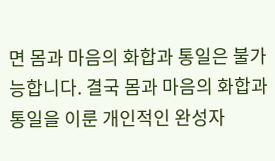면 몸과 마음의 화합과 통일은 불가능합니다. 결국 몸과 마음의 화합과 통일을 이룬 개인적인 완성자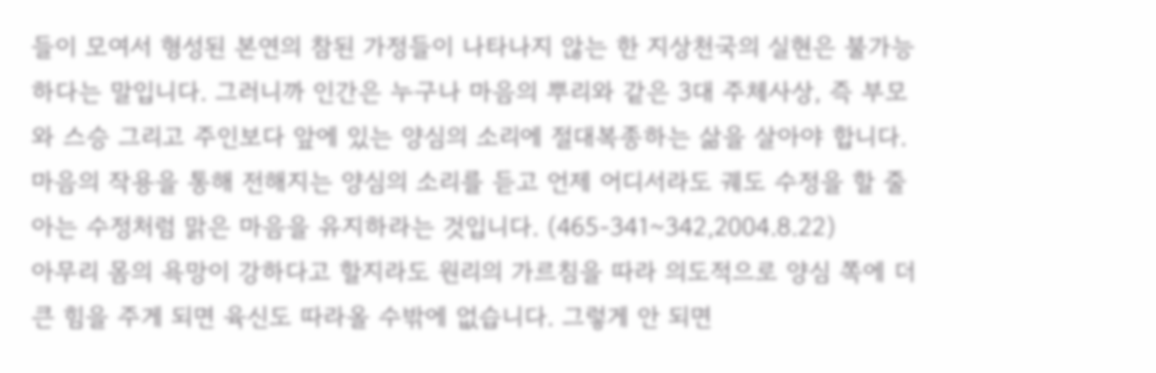들이 모여서 형성된 본연의 참된 가정들이 나타나지 않는 한 지상천국의 실현은 불가능하다는 말입니다. 그러니까 인간은 누구나 마음의 뿌리와 같은 3대 주체사상, 즉 부모와 스승 그리고 주인보다 앞에 있는 양심의 소리에 절대복종하는 삶을 살아야 합니다. 마음의 작용을 통해 전해지는 양심의 소리를 듣고 언제 어디서라도 궤도 수정을 할 줄 아는 수정처럼 맑은 마음을 유지하라는 것입니다. (465-341~342,2004.8.22)
아무리 몸의 욕망이 강하다고 할지라도 원리의 가르침을 따라 의도적으로 양심 쪽에 더 큰 힘을 주게 되면 육신도 따라올 수밖에 없습니다. 그렇게 안 되면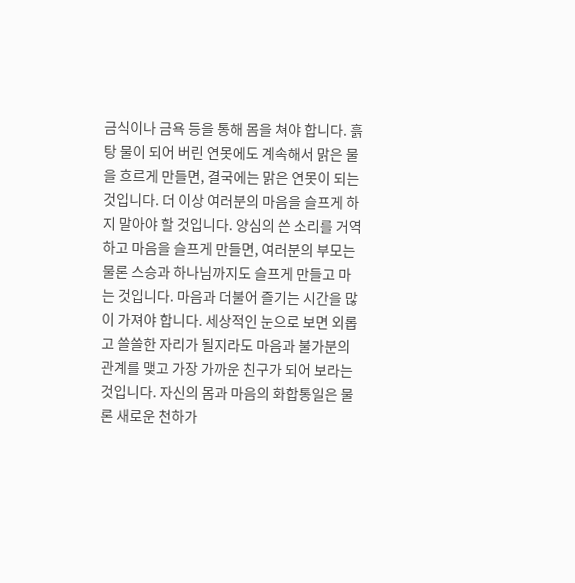금식이나 금욕 등을 통해 몸을 쳐야 합니다. 흙탕 물이 되어 버린 연못에도 계속해서 맑은 물을 흐르게 만들면, 결국에는 맑은 연못이 되는 것입니다. 더 이상 여러분의 마음을 슬프게 하지 말아야 할 것입니다. 양심의 쓴 소리를 거역하고 마음을 슬프게 만들면, 여러분의 부모는 물론 스승과 하나님까지도 슬프게 만들고 마는 것입니다. 마음과 더불어 즐기는 시간을 많이 가져야 합니다. 세상적인 눈으로 보면 외롭고 쓸쓸한 자리가 될지라도 마음과 불가분의 관계를 맺고 가장 가까운 친구가 되어 보라는 것입니다. 자신의 몸과 마음의 화합통일은 물론 새로운 천하가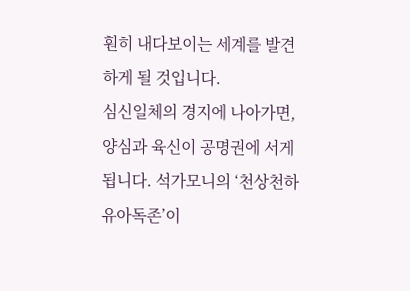훤히 내다보이는 세계를 발견하게 될 것입니다.
심신일체의 경지에 나아가면, 양심과 육신이 공명권에 서게 됩니다. 석가모니의 ‘천상천하 유아독존’이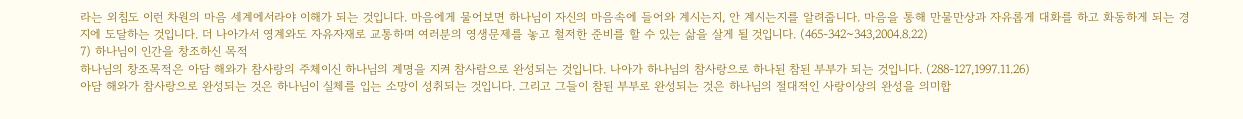라는 외침도 이런 차원의 마음 세계에서라야 이해가 되는 것입니다. 마음에게 물어보면 하나님이 자신의 마음속에 들어와 계시는지, 안 계시는지를 알려줍니다. 마음을 통해 만물만상과 자유롭게 대화를 하고 화동하게 되는 경지에 도달하는 것입니다. 더 나아가서 영계와도 자유자재로 교통하며 여러분의 영생문제를 놓고 철저한 준비를 할 수 있는 삶을 살게 될 것입니다. (465-342~343,2004.8.22)
7) 하나님이 인간을 창조하신 목적
하나님의 창조목적은 아담 해와가 참사랑의 주체이신 하나님의 계명을 지켜 참사람으로 완성되는 것입니다. 나아가 하나님의 참사랑으로 하나된 참된 부부가 되는 것입니다. (288-127,1997.11.26)
아담 해와가 참사랑으로 완성되는 것은 하나님이 실체를 입는 소망이 성취되는 것입니다. 그리고 그들이 참된 부부로 완성되는 것은 하나님의 절대적인 사랑이상의 완성을 의미합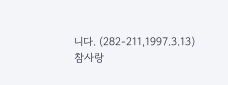니다. (282-211,1997.3.13)
참사랑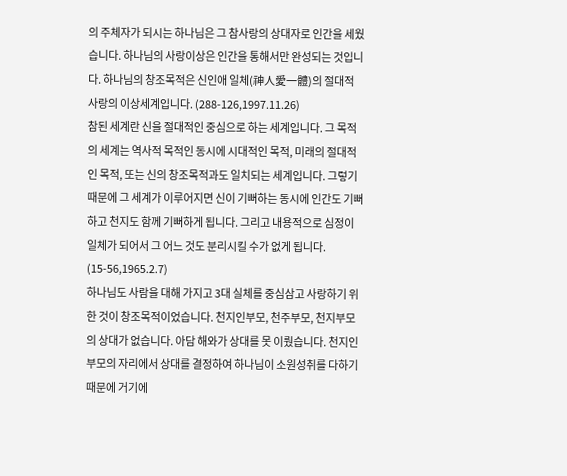의 주체자가 되시는 하나님은 그 참사랑의 상대자로 인간을 세웠습니다. 하나님의 사랑이상은 인간을 통해서만 완성되는 것입니다. 하나님의 창조목적은 신인애 일체(神人愛一體)의 절대적 사랑의 이상세계입니다. (288-126,1997.11.26)
참된 세계란 신을 절대적인 중심으로 하는 세계입니다. 그 목적의 세계는 역사적 목적인 동시에 시대적인 목적, 미래의 절대적인 목적, 또는 신의 창조목적과도 일치되는 세계입니다. 그렇기 때문에 그 세계가 이루어지면 신이 기뻐하는 동시에 인간도 기뻐하고 천지도 함께 기뻐하게 됩니다. 그리고 내용적으로 심정이 일체가 되어서 그 어느 것도 분리시킬 수가 없게 됩니다. (15-56,1965.2.7)
하나님도 사람을 대해 가지고 3대 실체를 중심삼고 사랑하기 위한 것이 창조목적이었습니다. 천지인부모, 천주부모, 천지부모의 상대가 없습니다. 아담 해와가 상대를 못 이뤘습니다. 천지인부모의 자리에서 상대를 결정하여 하나님이 소원성취를 다하기 때문에 거기에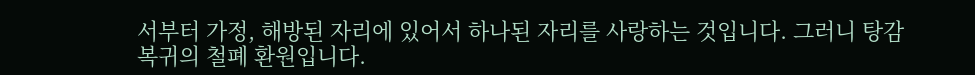서부터 가정, 해방된 자리에 있어서 하나된 자리를 사랑하는 것입니다. 그러니 탕감복귀의 철폐 환원입니다.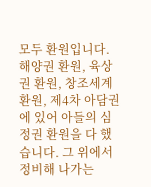모두 환원입니다. 해양권 환원, 육상권 환원, 창조세계 환원, 제4차 아담권에 있어 아들의 심정권 환원을 다 했습니다. 그 위에서 정비해 나가는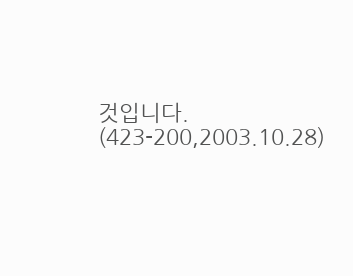것입니다. (423-200,2003.10.28)